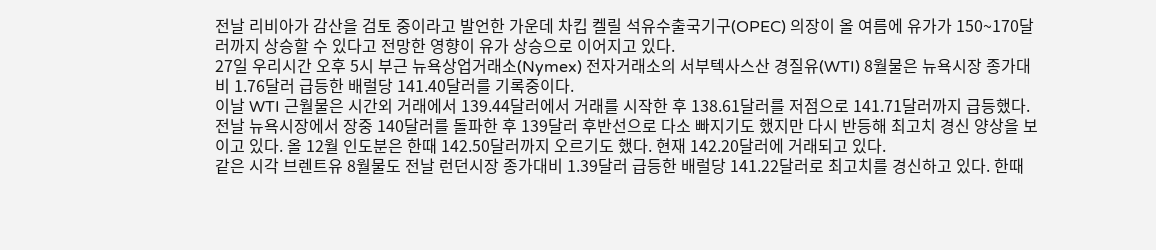전날 리비아가 감산을 검토 중이라고 발언한 가운데 차킵 켈릴 석유수출국기구(OPEC) 의장이 올 여름에 유가가 150~170달러까지 상승할 수 있다고 전망한 영향이 유가 상승으로 이어지고 있다.
27일 우리시간 오후 5시 부근 뉴욕상업거래소(Nymex) 전자거래소의 서부텍사스산 경질유(WTI) 8월물은 뉴욕시장 종가대비 1.76달러 급등한 배럴당 141.40달러를 기록중이다.
이날 WTI 근월물은 시간외 거래에서 139.44달러에서 거래를 시작한 후 138.61달러를 저점으로 141.71달러까지 급등했다.
전날 뉴욕시장에서 장중 140달러를 돌파한 후 139달러 후반선으로 다소 빠지기도 했지만 다시 반등해 최고치 경신 양상을 보이고 있다. 올 12월 인도분은 한때 142.50달러까지 오르기도 했다. 현재 142.20달러에 거래되고 있다.
같은 시각 브렌트유 8월물도 전날 런던시장 종가대비 1.39달러 급등한 배럴당 141.22달러로 최고치를 경신하고 있다. 한때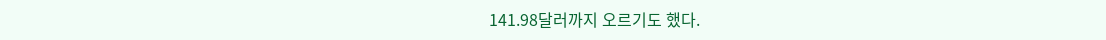141.98달러까지 오르기도 했다.